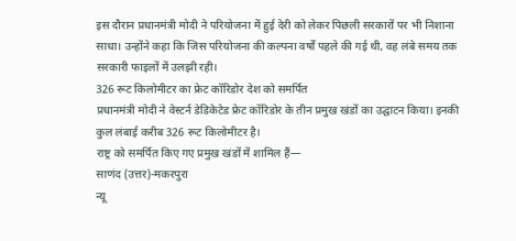इस दौरान प्रधानमंत्री मोदी ने परियोजना में हुई देरी को लेकर पिछली सरकारों पर भी निशाना साधा। उन्होंने कहा कि जिस परियोजना की कल्पना वर्षों पहले की गई थी, वह लंबे समय तक सरकारी फाइलों में उलझी रही।
326 रूट किलोमीटर का फ्रेट कॉरिडोर देश को समर्पित
प्रधानमंत्री मोदी ने वेस्टर्न डेडिकेटेड फ्रेट कॉरिडोर के तीन प्रमुख खंडों का उद्घाटन किया। इनकी कुल लंबाई करीब 326 रूट किलोमीटर है।
राष्ट्र को समर्पित किए गए प्रमुख खंडों में शामिल हैं—
साणंद (उत्तर)-मकरपुरा
न्यू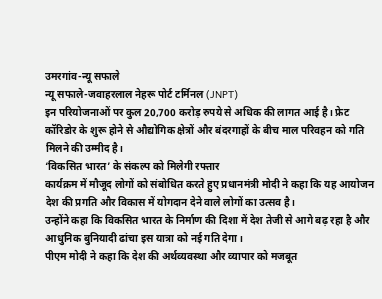उमरगांव-न्यू सफाले
न्यू सफाले-जवाहरलाल नेहरू पोर्ट टर्मिनल (JNPT)
इन परियोजनाओं पर कुल 20,700 करोड़ रुपये से अधिक की लागत आई है। फ्रेट कॉरिडोर के शुरू होने से औद्योगिक क्षेत्रों और बंदरगाहों के बीच माल परिवहन को गति मिलने की उम्मीद है।
‘विकसित भारत’ के संकल्प को मिलेगी रफ्तार
कार्यक्रम में मौजूद लोगों को संबोधित करते हुए प्रधानमंत्री मोदी ने कहा कि यह आयोजन देश की प्रगति और विकास में योगदान देने वाले लोगों का उत्सव है।
उन्होंने कहा कि विकसित भारत के निर्माण की दिशा में देश तेजी से आगे बढ़ रहा है और आधुनिक बुनियादी ढांचा इस यात्रा को नई गति देगा।
पीएम मोदी ने कहा कि देश की अर्थव्यवस्था और व्यापार को मजबूत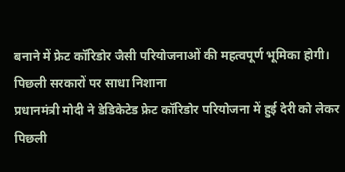बनाने में फ्रेट कॉरिडोर जैसी परियोजनाओं की महत्वपूर्ण भूमिका होगी।
पिछली सरकारों पर साधा निशाना
प्रधानमंत्री मोदी ने डेडिकेटेड फ्रेट कॉरिडोर परियोजना में हुई देरी को लेकर पिछली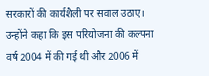सरकारों की कार्यशैली पर सवाल उठाए। उन्होंने कहा कि इस परियोजना की कल्पना वर्ष 2004 में की गई थी और 2006 में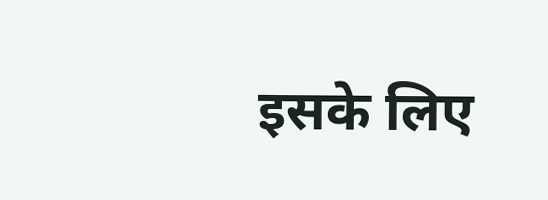इसके लिए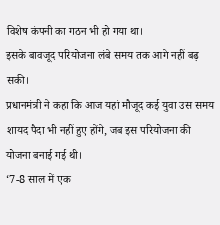विशेष कंपनी का गठन भी हो गया था।
इसके बावजूद परियोजना लंबे समय तक आगे नहीं बढ़ सकी।
प्रधानमंत्री ने कहा कि आज यहां मौजूद कई युवा उस समय शायद पैदा भी नहीं हुए होंगे, जब इस परियोजना की योजना बनाई गई थी।
‘7-8 साल में एक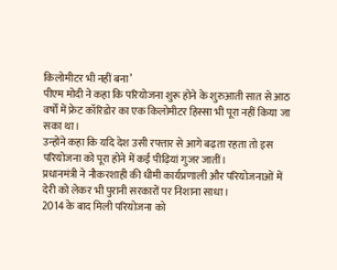किलोमीटर भी नहीं बना’
पीएम मोदी ने कहा कि परियोजना शुरू होने के शुरुआती सात से आठ वर्षों में फ्रेट कॉरिडोर का एक किलोमीटर हिस्सा भी पूरा नहीं किया जा सका था।
उन्होंने कहा कि यदि देश उसी रफ्तार से आगे बढ़ता रहता तो इस परियोजना को पूरा होने में कई पीढ़ियां गुजर जातीं।
प्रधानमंत्री ने नौकरशाही की धीमी कार्यप्रणाली और परियोजनाओं में देरी को लेकर भी पुरानी सरकारों पर निशाना साधा।
2014 के बाद मिली परियोजना को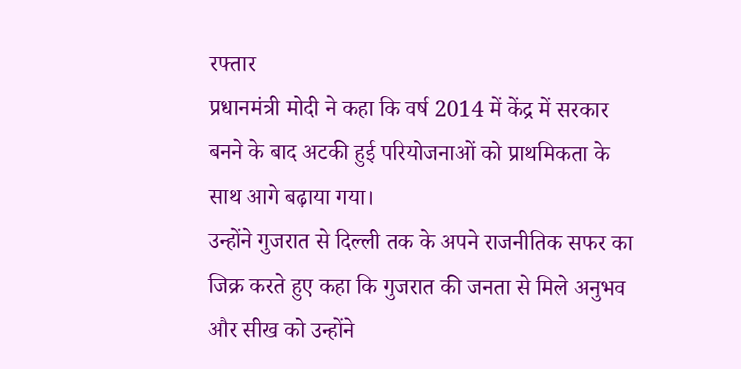रफ्तार
प्रधानमंत्री मोदी ने कहा कि वर्ष 2014 में केंद्र में सरकार बनने के बाद अटकी हुई परियोजनाओं को प्राथमिकता के साथ आगे बढ़ाया गया।
उन्होंने गुजरात से दिल्ली तक के अपने राजनीतिक सफर का जिक्र करते हुए कहा कि गुजरात की जनता से मिले अनुभव और सीख को उन्होंने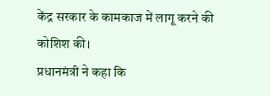केंद्र सरकार के कामकाज में लागू करने की कोशिश की।
प्रधानमंत्री ने कहा कि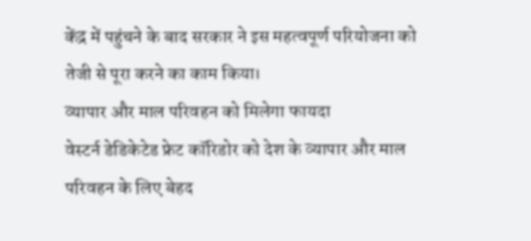केंद्र में पहुंचने के बाद सरकार ने इस महत्वपूर्ण परियोजना को तेजी से पूरा करने का काम किया।
व्यापार और माल परिवहन को मिलेगा फायदा
वेस्टर्न डेडिकेटेड फ्रेट कॉरिडोर को देश के व्यापार और माल परिवहन के लिए बेहद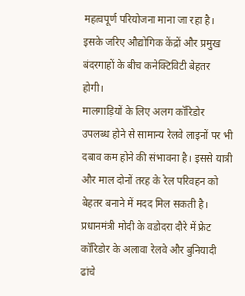महत्वपूर्ण परियोजना माना जा रहा है। इसके जरिए औद्योगिक केंद्रों और प्रमुख बंदरगाहों के बीच कनेक्टिविटी बेहतर होगी।
मालगाड़ियों के लिए अलग कॉरिडोर उपलब्ध होने से सामान्य रेलवे लाइनों पर भी दबाव कम होने की संभावना है। इससे यात्री और माल दोनों तरह के रेल परिवहन को बेहतर बनाने में मदद मिल सकती है।
प्रधानमंत्री मोदी के वडोदरा दौरे में फ्रेट कॉरिडोर के अलावा रेलवे और बुनियादी ढांचे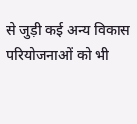से जुड़ी कई अन्य विकास परियोजनाओं को भी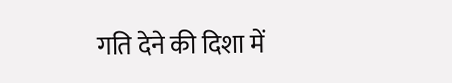गति देने की दिशा में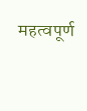महत्वपूर्ण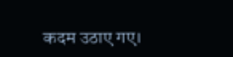कदम उठाए गए।